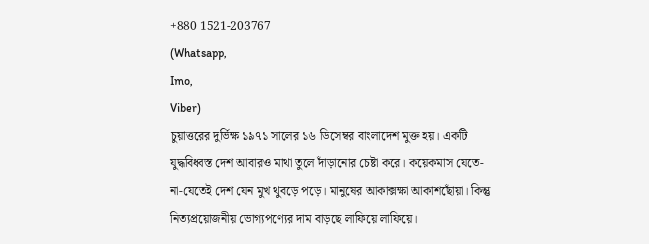+880 1521-203767
(Whatsapp,
Imo,
Viber)
চুয়াত্তরের দুর্ভিক্ষ ১৯৭১ সালের ১৬ ডিসেম্বর বাংলাদেশ মুক্ত হয়। একটি যুদ্ধবিধ্বস্ত দেশ আবারও মাথা তুলে দাঁড়ানোর চেষ্টা করে। কয়েকমাস যেতে-না-যেতেই দেশ যেন মুখ থুবড়ে পড়ে। মানুষের আকাক্সক্ষা আকাশছোঁয়া। কিন্তু নিত্যপ্রয়োজনীয় ভোগ্যপণ্যের দাম বাড়ছে লাফিয়ে লাফিয়ে।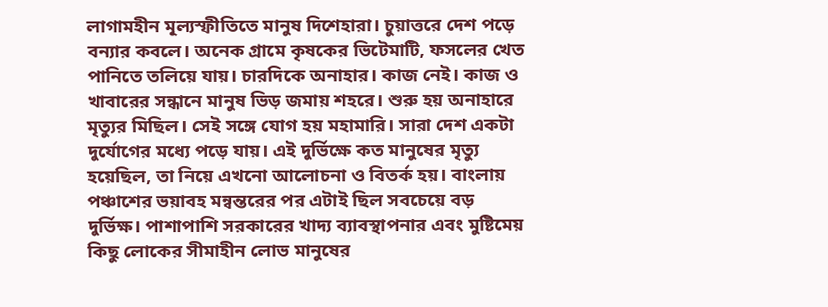লাগামহীন মূল্যস্ফীতিতে মানুষ দিশেহারা। চুয়াত্তরে দেশ পড়ে বন্যার কবলে। অনেক গ্রামে কৃষকের ভিটেমাটি, ফসলের খেত পানিতে তলিয়ে যায়। চারদিকে অনাহার। কাজ নেই। কাজ ও খাবারের সন্ধানে মানুষ ভিড় জমায় শহরে। শুরু হয় অনাহারে মৃত্যুর মিছিল। সেই সঙ্গে যোগ হয় মহামারি। সারা দেশ একটা দুর্যোগের মধ্যে পড়ে যায়। এই দুর্ভিক্ষে কত মানুষের মৃত্যু হয়েছিল, তা নিয়ে এখনো আলোচনা ও বিতর্ক হয়। বাংলায় পঞ্চাশের ভয়াবহ মন্বন্তরের পর এটাই ছিল সবচেয়ে বড় দুর্ভিক্ষ। পাশাপাশি সরকারের খাদ্য ব্যাবস্থাপনার এবং মুষ্টিমেয় কিছু লোকের সীমাহীন লোভ মানুষের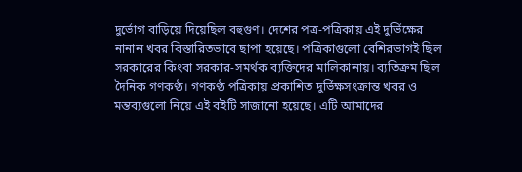দুর্ভোগ বাড়িয়ে দিয়েছিল বহুগুণ। দেশের পত্র-পত্রিকায় এই দুর্ভিক্ষের নানান খবর বিস্তারিতভাবে ছাপা হয়েছে। পত্রিকাগুলো বেশিরভাগই ছিল সরকারের কিংবা সরকার-সমর্থক ব্যক্তিদের মালিকানায়। ব্যতিক্রম ছিল দৈনিক গণকণ্ঠ। গণকণ্ঠ পত্রিকায় প্রকাশিত দুর্ভিক্ষসংক্রান্ত খবর ও মন্তব্যগুলো নিয়ে এই বইটি সাজানো হয়েছে। এটি আমাদের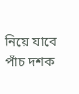নিয়ে যাবে পাঁচ দশক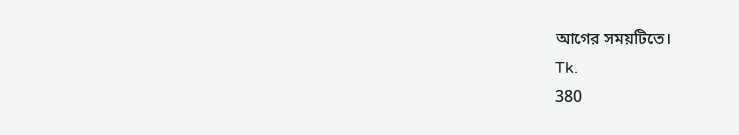আগের সময়টিতে।
Tk.
380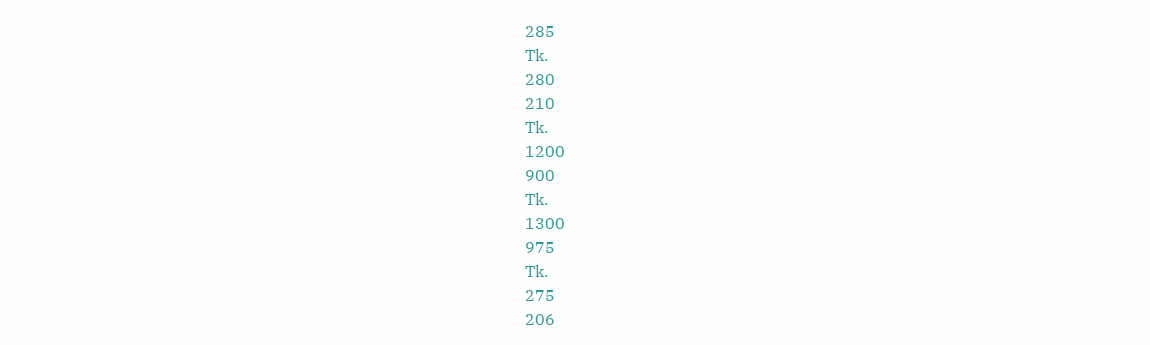285
Tk.
280
210
Tk.
1200
900
Tk.
1300
975
Tk.
275
206